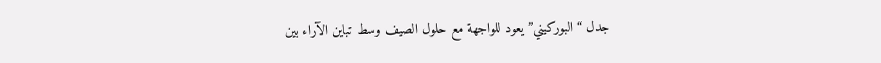جدل “البوركيني” يعود للواجهة مع حلول الصيف وسط تباين الآراء بين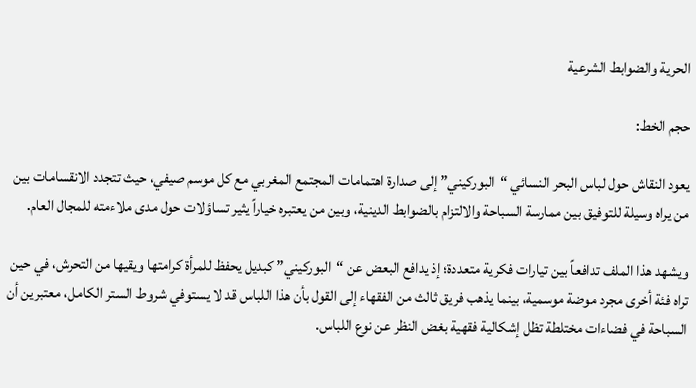الحرية والضوابط الشرعية

حجم الخط:

يعود النقاش حول لباس البحر النسائي “البوركيني” إلى صدارة اهتمامات المجتمع المغربي مع كل موسم صيفي، حيث تتجدد الانقسامات بين من يراه وسيلة للتوفيق بين ممارسة السباحة والالتزام بالضوابط الدينية، وبين من يعتبره خياراً يثير تساؤلات حول مدى ملاءمته للمجال العام.

ويشهد هذا الملف تدافعاً بين تيارات فكرية متعددة؛ إذ يدافع البعض عن “البوركيني” كبديل يحفظ للمرأة كرامتها ويقيها من التحرش، في حين تراه فئة أخرى مجرد موضة موسمية، بينما يذهب فريق ثالث من الفقهاء إلى القول بأن هذا اللباس قد لا يستوفي شروط الستر الكامل، معتبرين أن السباحة في فضاءات مختلطة تظل إشكالية فقهية بغض النظر عن نوع اللباس.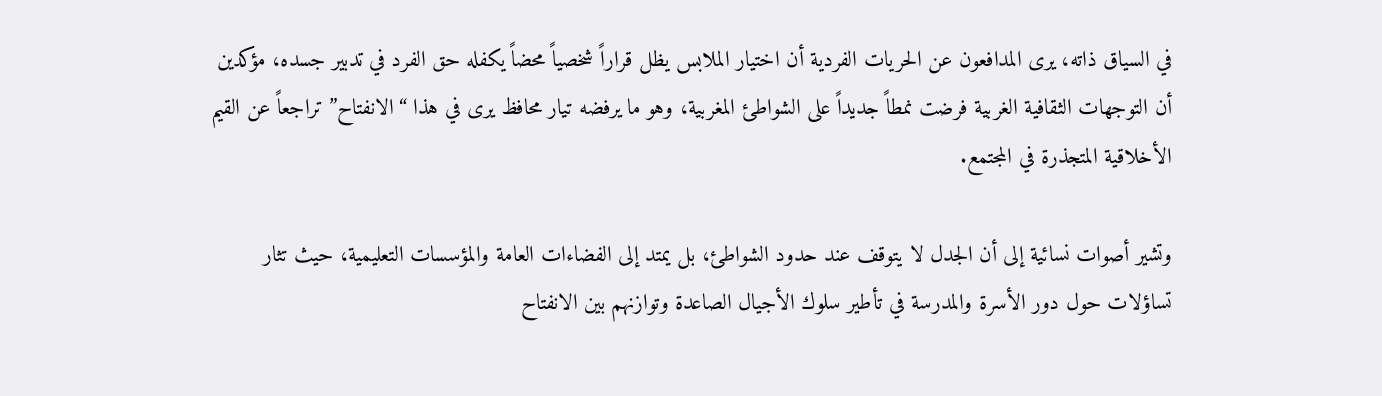في السياق ذاته، يرى المدافعون عن الحريات الفردية أن اختيار الملابس يظل قراراً شخصياً محضاً يكفله حق الفرد في تدبير جسده، مؤكدين أن التوجهات الثقافية الغربية فرضت نمطاً جديداً على الشواطئ المغربية، وهو ما يرفضه تيار محافظ يرى في هذا “الانفتاح” تراجعاً عن القيم الأخلاقية المتجذرة في المجتمع.

وتشير أصوات نسائية إلى أن الجدل لا يتوقف عند حدود الشواطئ، بل يمتد إلى الفضاءات العامة والمؤسسات التعليمية، حيث تثار تساؤلات حول دور الأسرة والمدرسة في تأطير سلوك الأجيال الصاعدة وتوازنهم بين الانفتاح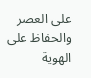على العصر والحفاظ على الهوية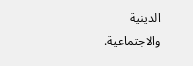الدينية والاجتماعية.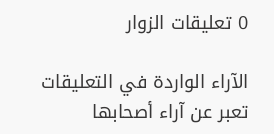0 تعليقات الزوار

الآراء الواردة في التعليقات تعبر عن آراء أصحابها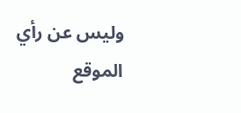وليس عن رأي الموقع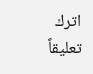اترك تعليقاً